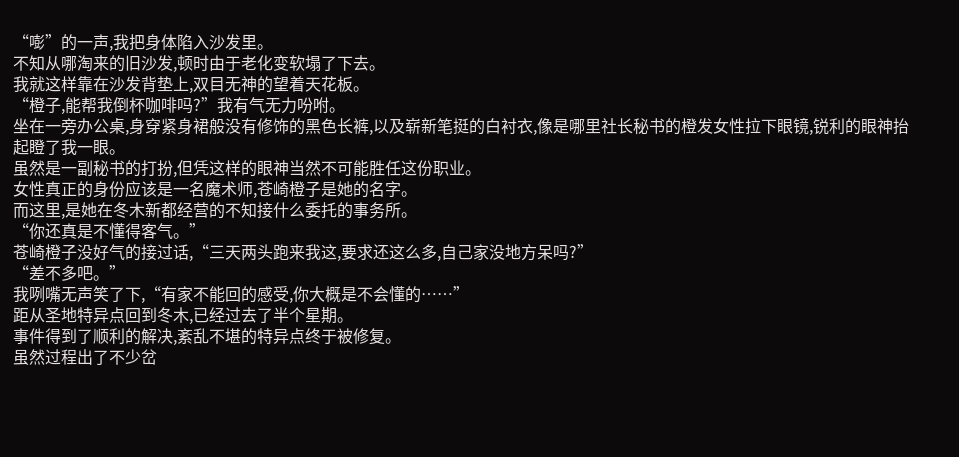“嘭”的一声,我把身体陷入沙发里。
不知从哪淘来的旧沙发,顿时由于老化变软塌了下去。
我就这样靠在沙发背垫上,双目无神的望着天花板。
“橙子,能帮我倒杯咖啡吗?”我有气无力吩咐。
坐在一旁办公桌,身穿紧身裙般没有修饰的黑色长裤,以及崭新笔挺的白衬衣,像是哪里社长秘书的橙发女性拉下眼镜,锐利的眼神抬起瞪了我一眼。
虽然是一副秘书的打扮,但凭这样的眼神当然不可能胜任这份职业。
女性真正的身份应该是一名魔术师,苍崎橙子是她的名字。
而这里,是她在冬木新都经营的不知接什么委托的事务所。
“你还真是不懂得客气。”
苍崎橙子没好气的接过话,“三天两头跑来我这,要求还这么多,自己家没地方呆吗?”
“差不多吧。”
我咧嘴无声笑了下,“有家不能回的感受,你大概是不会懂的……”
距从圣地特异点回到冬木,已经过去了半个星期。
事件得到了顺利的解决,紊乱不堪的特异点终于被修复。
虽然过程出了不少岔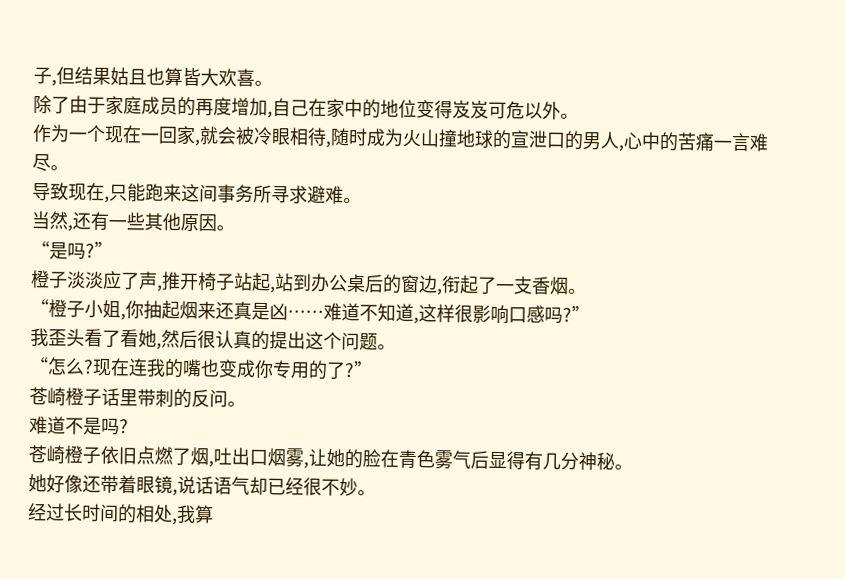子,但结果姑且也算皆大欢喜。
除了由于家庭成员的再度增加,自己在家中的地位变得岌岌可危以外。
作为一个现在一回家,就会被冷眼相待,随时成为火山撞地球的宣泄口的男人,心中的苦痛一言难尽。
导致现在,只能跑来这间事务所寻求避难。
当然,还有一些其他原因。
“是吗?”
橙子淡淡应了声,推开椅子站起,站到办公桌后的窗边,衔起了一支香烟。
“橙子小姐,你抽起烟来还真是凶……难道不知道,这样很影响口感吗?”
我歪头看了看她,然后很认真的提出这个问题。
“怎么?现在连我的嘴也变成你专用的了?”
苍崎橙子话里带刺的反问。
难道不是吗?
苍崎橙子依旧点燃了烟,吐出口烟雾,让她的脸在青色雾气后显得有几分神秘。
她好像还带着眼镜,说话语气却已经很不妙。
经过长时间的相处,我算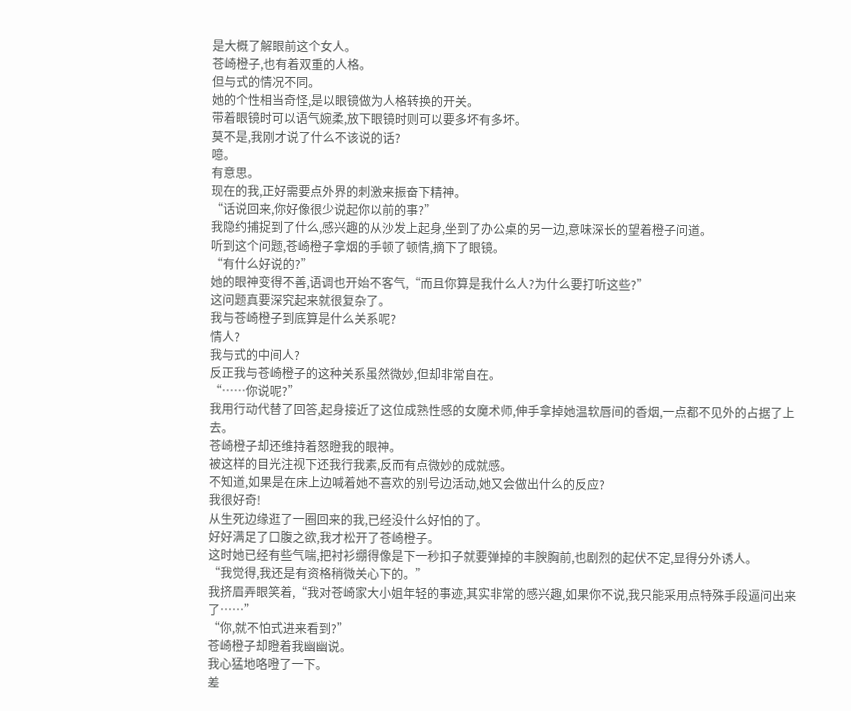是大概了解眼前这个女人。
苍崎橙子,也有着双重的人格。
但与式的情况不同。
她的个性相当奇怪,是以眼镜做为人格转换的开关。
带着眼镜时可以语气婉柔,放下眼镜时则可以要多坏有多坏。
莫不是,我刚才说了什么不该说的话?
噫。
有意思。
现在的我,正好需要点外界的刺激来振奋下精神。
“话说回来,你好像很少说起你以前的事?”
我隐约捕捉到了什么,感兴趣的从沙发上起身,坐到了办公桌的另一边,意味深长的望着橙子问道。
听到这个问题,苍崎橙子拿烟的手顿了顿情,摘下了眼镜。
“有什么好说的?”
她的眼神变得不善,语调也开始不客气,“而且你算是我什么人?为什么要打听这些?”
这问题真要深究起来就很复杂了。
我与苍崎橙子到底算是什么关系呢?
情人?
我与式的中间人?
反正我与苍崎橙子的这种关系虽然微妙,但却非常自在。
“……你说呢?”
我用行动代替了回答,起身接近了这位成熟性感的女魔术师,伸手拿掉她温软唇间的香烟,一点都不见外的占据了上去。
苍崎橙子却还维持着怒瞪我的眼神。
被这样的目光注视下还我行我素,反而有点微妙的成就感。
不知道,如果是在床上边喊着她不喜欢的别号边活动,她又会做出什么的反应?
我很好奇!
从生死边缘逛了一圈回来的我,已经没什么好怕的了。
好好满足了口腹之欲,我才松开了苍崎橙子。
这时她已经有些气喘,把衬衫绷得像是下一秒扣子就要弹掉的丰腴胸前,也剧烈的起伏不定,显得分外诱人。
“我觉得,我还是有资格稍微关心下的。”
我挤眉弄眼笑着,“我对苍崎家大小姐年轻的事迹,其实非常的感兴趣,如果你不说,我只能采用点特殊手段逼问出来了……”
“你,就不怕式进来看到?”
苍崎橙子却瞪着我幽幽说。
我心猛地咯噔了一下。
差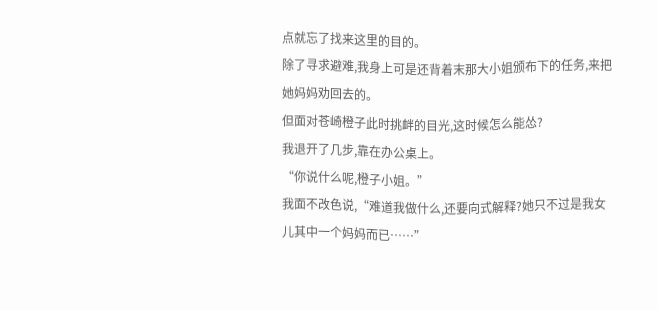点就忘了找来这里的目的。
除了寻求避难,我身上可是还背着末那大小姐颁布下的任务,来把她妈妈劝回去的。
但面对苍崎橙子此时挑衅的目光,这时候怎么能怂?
我退开了几步,靠在办公桌上。
“你说什么呢,橙子小姐。”
我面不改色说,“难道我做什么,还要向式解释?她只不过是我女儿其中一个妈妈而已……”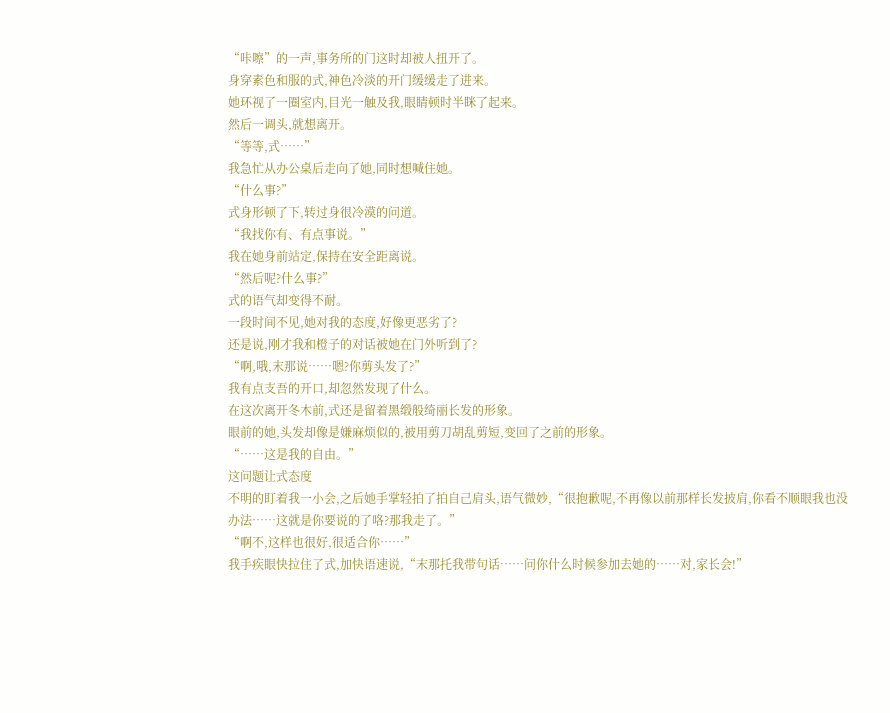“咔嚓”的一声,事务所的门这时却被人扭开了。
身穿素色和服的式,神色冷淡的开门缓缓走了进来。
她环视了一圈室内,目光一触及我,眼睛顿时半眯了起来。
然后一调头,就想离开。
“等等,式……”
我急忙从办公桌后走向了她,同时想喊住她。
“什么事?”
式身形顿了下,转过身很冷漠的问道。
“我找你有、有点事说。”
我在她身前站定,保持在安全距离说。
“然后呢?什么事?”
式的语气却变得不耐。
一段时间不见,她对我的态度,好像更恶劣了?
还是说,刚才我和橙子的对话被她在门外听到了?
“啊,哦,末那说……嗯?你剪头发了?”
我有点支吾的开口,却忽然发现了什么。
在这次离开冬木前,式还是留着黑缎般绮丽长发的形象。
眼前的她,头发却像是嫌麻烦似的,被用剪刀胡乱剪短,变回了之前的形象。
“……这是我的自由。”
这问题让式态度
不明的盯着我一小会,之后她手掌轻拍了拍自己肩头,语气微妙,“很抱歉呢,不再像以前那样长发披肩,你看不顺眼我也没办法……这就是你要说的了咯?那我走了。”
“啊不,这样也很好,很适合你……”
我手疾眼快拉住了式,加快语速说,“末那托我带句话……问你什么时候参加去她的……对,家长会!”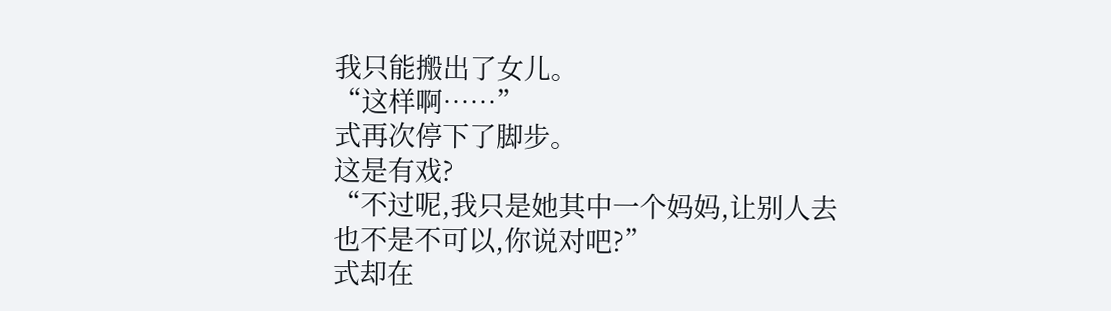我只能搬出了女儿。
“这样啊……”
式再次停下了脚步。
这是有戏?
“不过呢,我只是她其中一个妈妈,让别人去也不是不可以,你说对吧?”
式却在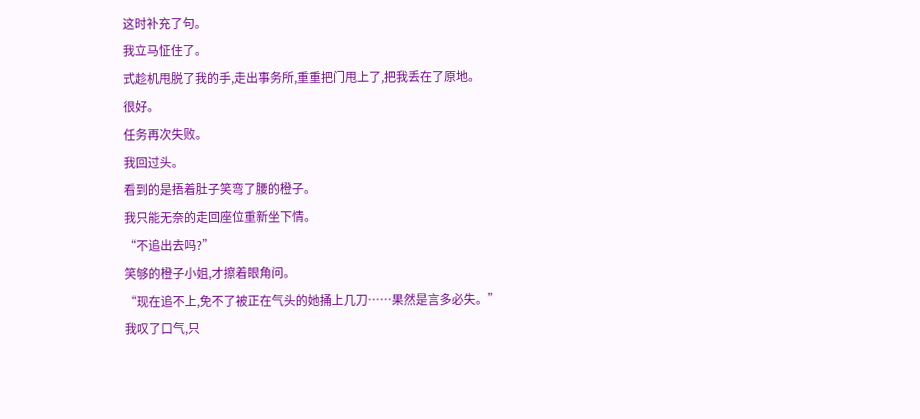这时补充了句。
我立马怔住了。
式趁机甩脱了我的手,走出事务所,重重把门甩上了,把我丢在了原地。
很好。
任务再次失败。
我回过头。
看到的是捂着肚子笑弯了腰的橙子。
我只能无奈的走回座位重新坐下情。
“不追出去吗?”
笑够的橙子小姐,才擦着眼角问。
“现在追不上,免不了被正在气头的她捅上几刀……果然是言多必失。”
我叹了口气,只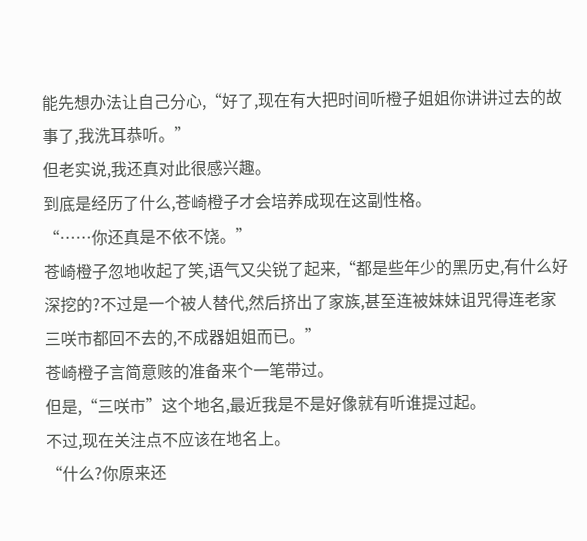能先想办法让自己分心,“好了,现在有大把时间听橙子姐姐你讲讲过去的故事了,我洗耳恭听。”
但老实说,我还真对此很感兴趣。
到底是经历了什么,苍崎橙子才会培养成现在这副性格。
“……你还真是不依不饶。”
苍崎橙子忽地收起了笑,语气又尖锐了起来,“都是些年少的黑历史,有什么好深挖的?不过是一个被人替代,然后挤出了家族,甚至连被妹妹诅咒得连老家三咲市都回不去的,不成器姐姐而已。”
苍崎橙子言简意赅的准备来个一笔带过。
但是,“三咲市”这个地名,最近我是不是好像就有听谁提过起。
不过,现在关注点不应该在地名上。
“什么?你原来还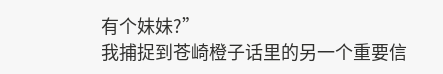有个妹妹?”
我捕捉到苍崎橙子话里的另一个重要信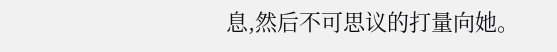息,然后不可思议的打量向她。